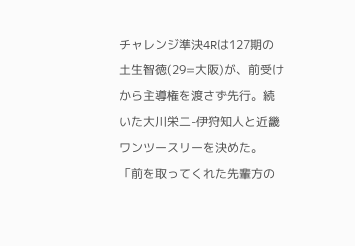チャレンジ準決4Rは127期の土生智徳(29=大阪)が、前受けから主導権を渡さず先行。続いた大川栄二-伊狩知人と近畿ワンツースリーを決めた。「前を取ってくれた先輩方の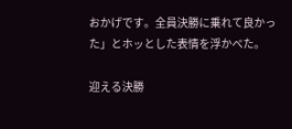おかげです。全員決勝に乗れて良かった」とホッとした表情を浮かべた。

迎える決勝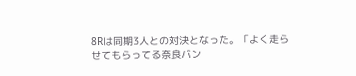8Rは同期3人との対決となった。「よく走らせてもらってる奈良バン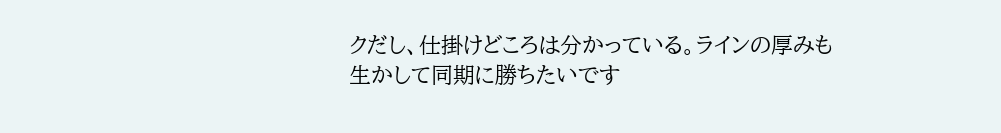クだし、仕掛けどころは分かっている。ラインの厚みも生かして同期に勝ちたいです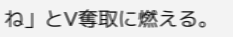ね」とV奪取に燃える。